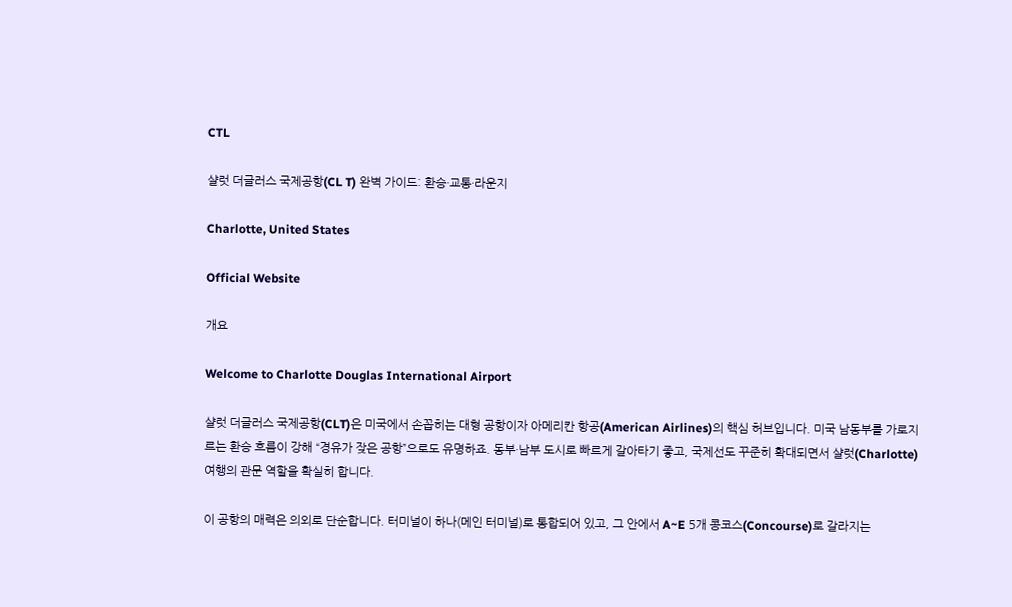CTL

샬럿 더글러스 국제공항(CL T) 완벽 가이드: 환승·교통·라운지

Charlotte, United States

Official Website

개요

Welcome to Charlotte Douglas International Airport

샬럿 더글러스 국제공항(CLT)은 미국에서 손꼽히는 대형 공항이자 아메리칸 항공(American Airlines)의 핵심 허브입니다. 미국 남동부를 가로지르는 환승 흐름이 강해 “경유가 잦은 공항”으로도 유명하죠. 동부·남부 도시로 빠르게 갈아타기 좋고, 국제선도 꾸준히 확대되면서 샬럿(Charlotte) 여행의 관문 역할을 확실히 합니다.

이 공항의 매력은 의외로 단순합니다. 터미널이 하나(메인 터미널)로 통합되어 있고, 그 안에서 A~E 5개 콩코스(Concourse)로 갈라지는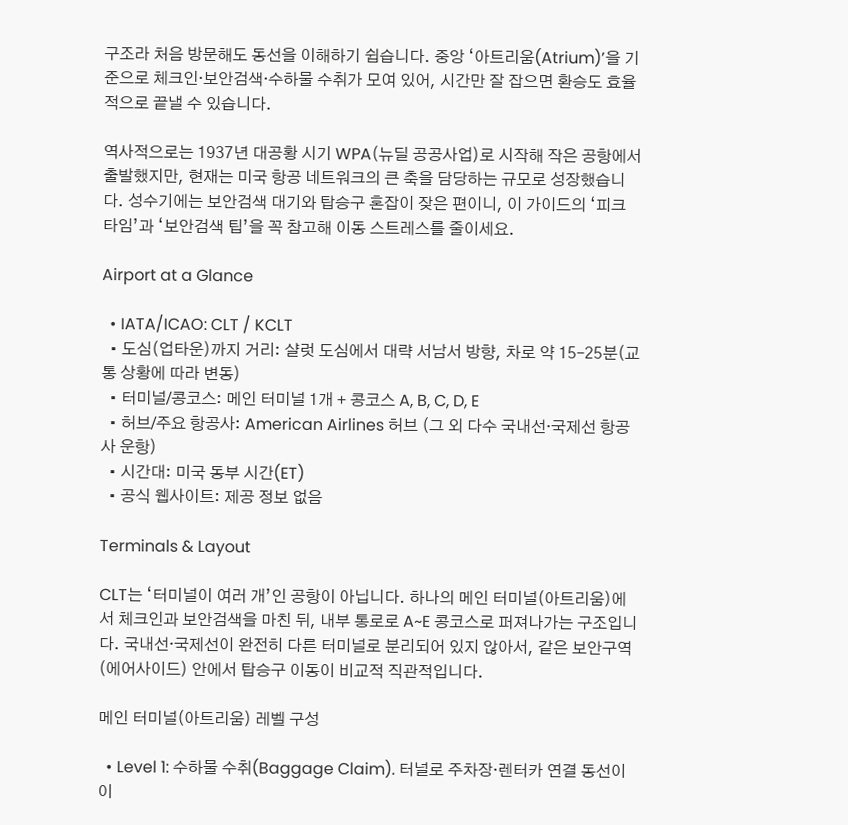구조라 처음 방문해도 동선을 이해하기 쉽습니다. 중앙 ‘아트리움(Atrium)’을 기준으로 체크인·보안검색·수하물 수취가 모여 있어, 시간만 잘 잡으면 환승도 효율적으로 끝낼 수 있습니다.

역사적으로는 1937년 대공황 시기 WPA(뉴딜 공공사업)로 시작해 작은 공항에서 출발했지만, 현재는 미국 항공 네트워크의 큰 축을 담당하는 규모로 성장했습니다. 성수기에는 보안검색 대기와 탑승구 혼잡이 잦은 편이니, 이 가이드의 ‘피크 타임’과 ‘보안검색 팁’을 꼭 참고해 이동 스트레스를 줄이세요.

Airport at a Glance

  • IATA/ICAO: CLT / KCLT
  • 도심(업타운)까지 거리: 샬럿 도심에서 대략 서남서 방향, 차로 약 15–25분(교통 상황에 따라 변동)
  • 터미널/콩코스: 메인 터미널 1개 + 콩코스 A, B, C, D, E
  • 허브/주요 항공사: American Airlines 허브 (그 외 다수 국내선·국제선 항공사 운항)
  • 시간대: 미국 동부 시간(ET)
  • 공식 웹사이트: 제공 정보 없음

Terminals & Layout

CLT는 ‘터미널이 여러 개’인 공항이 아닙니다. 하나의 메인 터미널(아트리움)에서 체크인과 보안검색을 마친 뒤, 내부 통로로 A~E 콩코스로 퍼져나가는 구조입니다. 국내선·국제선이 완전히 다른 터미널로 분리되어 있지 않아서, 같은 보안구역(에어사이드) 안에서 탑승구 이동이 비교적 직관적입니다.

메인 터미널(아트리움) 레벨 구성

  • Level 1: 수하물 수취(Baggage Claim). 터널로 주차장·렌터카 연결 동선이 이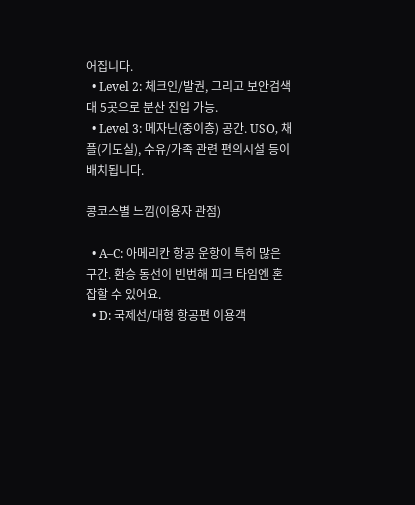어집니다.
  • Level 2: 체크인/발권, 그리고 보안검색대 5곳으로 분산 진입 가능.
  • Level 3: 메자닌(중이층) 공간. USO, 채플(기도실), 수유/가족 관련 편의시설 등이 배치됩니다.

콩코스별 느낌(이용자 관점)

  • A–C: 아메리칸 항공 운항이 특히 많은 구간. 환승 동선이 빈번해 피크 타임엔 혼잡할 수 있어요.
  • D: 국제선/대형 항공편 이용객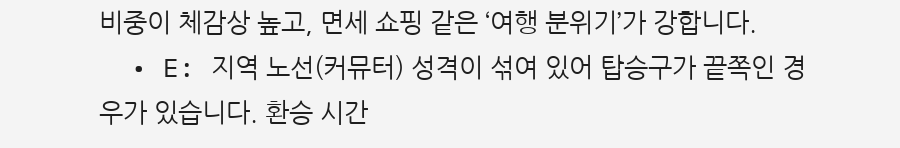비중이 체감상 높고, 면세 쇼핑 같은 ‘여행 분위기’가 강합니다.
  • E: 지역 노선(커뮤터) 성격이 섞여 있어 탑승구가 끝쪽인 경우가 있습니다. 환승 시간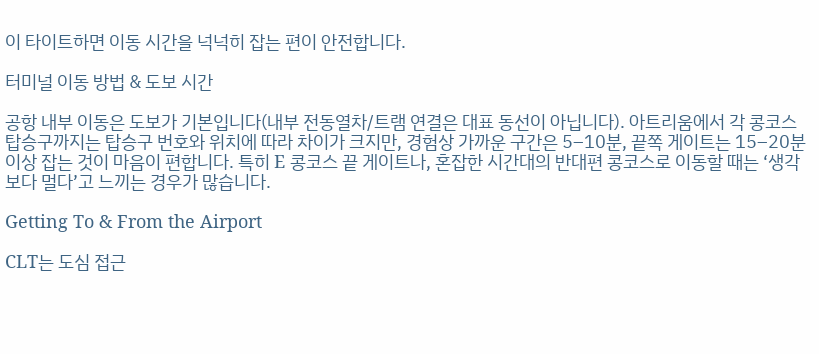이 타이트하면 이동 시간을 넉넉히 잡는 편이 안전합니다.

터미널 이동 방법 & 도보 시간

공항 내부 이동은 도보가 기본입니다(내부 전동열차/트램 연결은 대표 동선이 아닙니다). 아트리움에서 각 콩코스 탑승구까지는 탑승구 번호와 위치에 따라 차이가 크지만, 경험상 가까운 구간은 5–10분, 끝쪽 게이트는 15–20분 이상 잡는 것이 마음이 편합니다. 특히 E 콩코스 끝 게이트나, 혼잡한 시간대의 반대편 콩코스로 이동할 때는 ‘생각보다 멀다’고 느끼는 경우가 많습니다.

Getting To & From the Airport

CLT는 도심 접근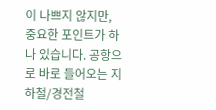이 나쁘지 않지만, 중요한 포인트가 하나 있습니다. 공항으로 바로 들어오는 지하철/경전철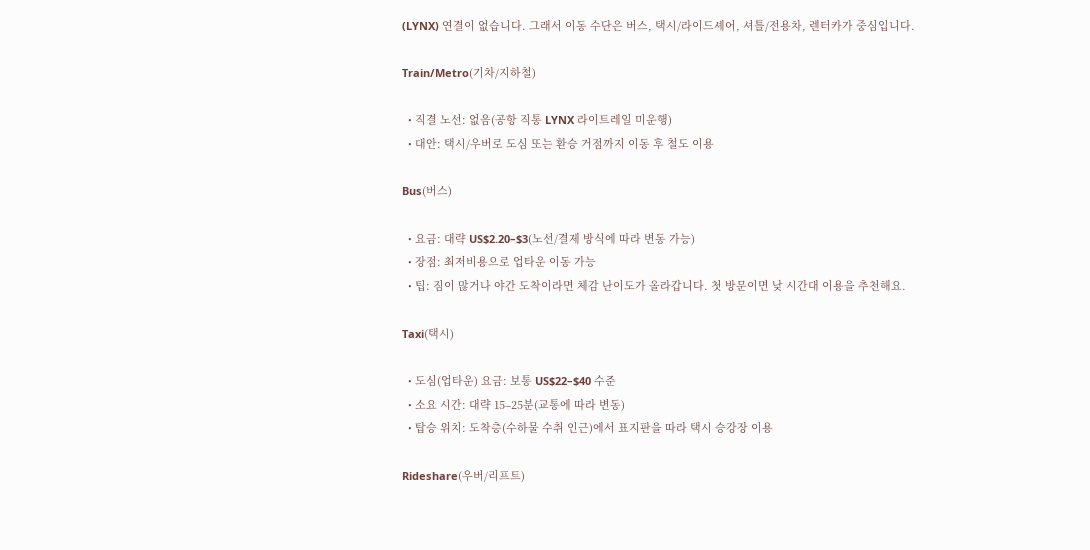(LYNX) 연결이 없습니다. 그래서 이동 수단은 버스, 택시/라이드셰어, 셔틀/전용차, 렌터카가 중심입니다.

Train/Metro(기차/지하철)

  • 직결 노선: 없음(공항 직통 LYNX 라이트레일 미운행)
  • 대안: 택시/우버로 도심 또는 환승 거점까지 이동 후 철도 이용

Bus(버스)

  • 요금: 대략 US$2.20–$3(노선/결제 방식에 따라 변동 가능)
  • 장점: 최저비용으로 업타운 이동 가능
  • 팁: 짐이 많거나 야간 도착이라면 체감 난이도가 올라갑니다. 첫 방문이면 낮 시간대 이용을 추천해요.

Taxi(택시)

  • 도심(업타운) 요금: 보통 US$22–$40 수준
  • 소요 시간: 대략 15–25분(교통에 따라 변동)
  • 탑승 위치: 도착층(수하물 수취 인근)에서 표지판을 따라 택시 승강장 이용

Rideshare(우버/리프트)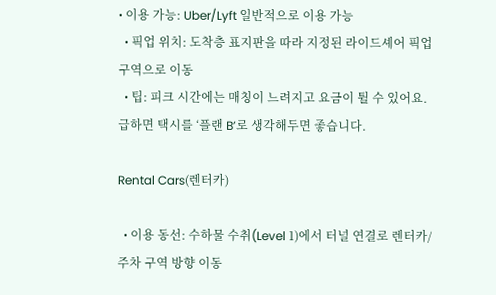• 이용 가능: Uber/Lyft 일반적으로 이용 가능
  • 픽업 위치: 도착층 표지판을 따라 지정된 라이드셰어 픽업 구역으로 이동
  • 팁: 피크 시간에는 매칭이 느려지고 요금이 튈 수 있어요. 급하면 택시를 ‘플랜 B’로 생각해두면 좋습니다.

Rental Cars(렌터카)

  • 이용 동선: 수하물 수취(Level 1)에서 터널 연결로 렌터카/주차 구역 방향 이동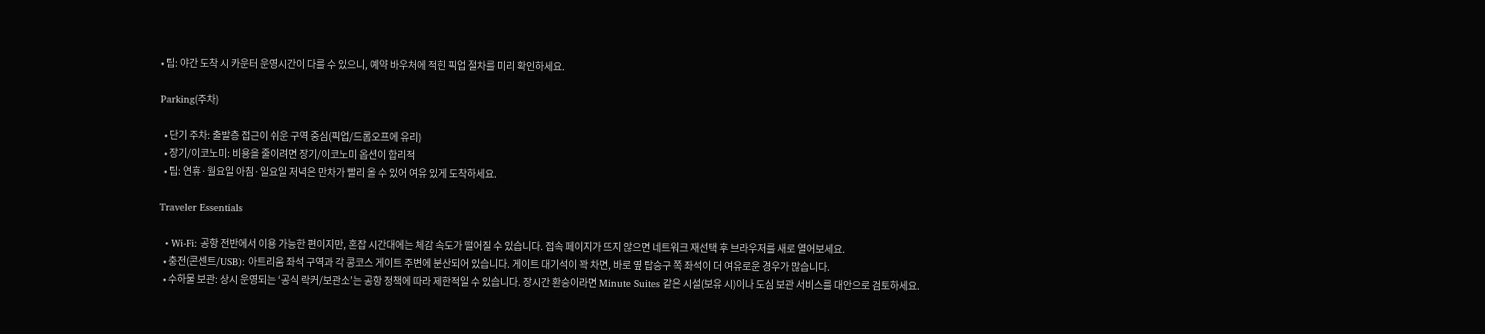• 팁: 야간 도착 시 카운터 운영시간이 다를 수 있으니, 예약 바우처에 적힌 픽업 절차를 미리 확인하세요.

Parking(주차)

  • 단기 주차: 출발층 접근이 쉬운 구역 중심(픽업/드롭오프에 유리)
  • 장기/이코노미: 비용을 줄이려면 장기/이코노미 옵션이 합리적
  • 팁: 연휴·월요일 아침·일요일 저녁은 만차가 빨리 올 수 있어 여유 있게 도착하세요.

Traveler Essentials

  • Wi‑Fi: 공항 전반에서 이용 가능한 편이지만, 혼잡 시간대에는 체감 속도가 떨어질 수 있습니다. 접속 페이지가 뜨지 않으면 네트워크 재선택 후 브라우저를 새로 열어보세요.
  • 충전(콘센트/USB): 아트리움 좌석 구역과 각 콩코스 게이트 주변에 분산되어 있습니다. 게이트 대기석이 꽉 차면, 바로 옆 탑승구 쪽 좌석이 더 여유로운 경우가 많습니다.
  • 수하물 보관: 상시 운영되는 ‘공식 락커/보관소’는 공항 정책에 따라 제한적일 수 있습니다. 장시간 환승이라면 Minute Suites 같은 시설(보유 시)이나 도심 보관 서비스를 대안으로 검토하세요.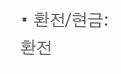• 환전/현금: 환전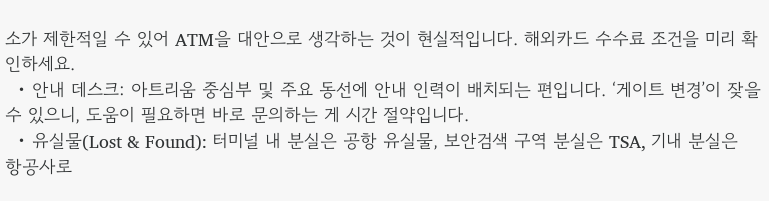소가 제한적일 수 있어 ATM을 대안으로 생각하는 것이 현실적입니다. 해외카드 수수료 조건을 미리 확인하세요.
  • 안내 데스크: 아트리움 중심부 및 주요 동선에 안내 인력이 배치되는 편입니다. ‘게이트 변경’이 잦을 수 있으니, 도움이 필요하면 바로 문의하는 게 시간 절약입니다.
  • 유실물(Lost & Found): 터미널 내 분실은 공항 유실물, 보안검색 구역 분실은 TSA, 기내 분실은 항공사로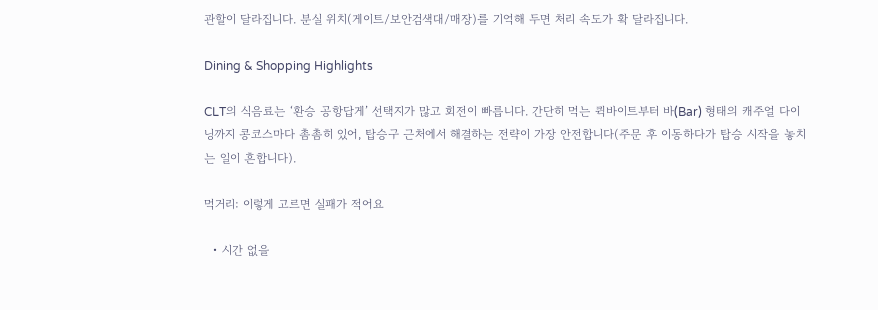관할이 달라집니다. 분실 위치(게이트/보안검색대/매장)를 기억해 두면 처리 속도가 확 달라집니다.

Dining & Shopping Highlights

CLT의 식음료는 ‘환승 공항답게’ 선택지가 많고 회전이 빠릅니다. 간단히 먹는 퀵바이트부터 바(Bar) 형태의 캐주얼 다이닝까지 콩코스마다 촘촘히 있어, 탑승구 근처에서 해결하는 전략이 가장 안전합니다(주문 후 이동하다가 탑승 시작을 놓치는 일이 흔합니다).

먹거리: 이렇게 고르면 실패가 적어요

  • 시간 없을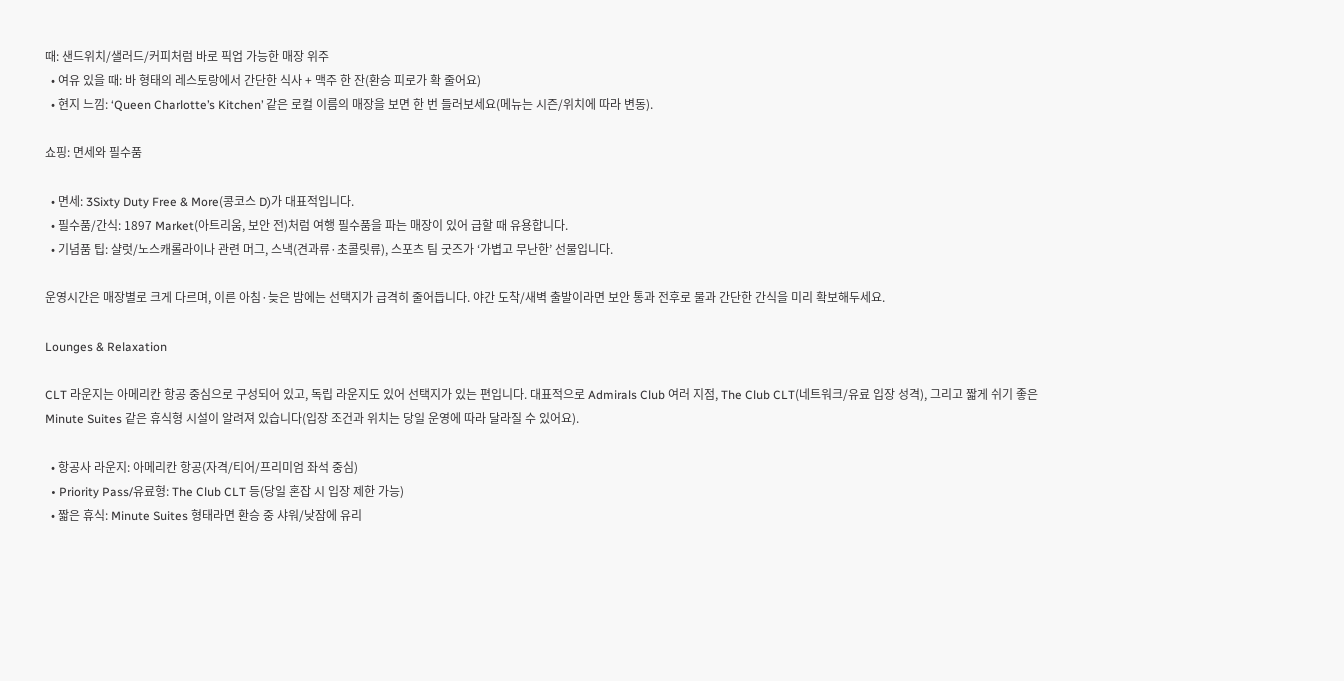때: 샌드위치/샐러드/커피처럼 바로 픽업 가능한 매장 위주
  • 여유 있을 때: 바 형태의 레스토랑에서 간단한 식사 + 맥주 한 잔(환승 피로가 확 줄어요)
  • 현지 느낌: ‘Queen Charlotte’s Kitchen’ 같은 로컬 이름의 매장을 보면 한 번 들러보세요(메뉴는 시즌/위치에 따라 변동).

쇼핑: 면세와 필수품

  • 면세: 3Sixty Duty Free & More(콩코스 D)가 대표적입니다.
  • 필수품/간식: 1897 Market(아트리움, 보안 전)처럼 여행 필수품을 파는 매장이 있어 급할 때 유용합니다.
  • 기념품 팁: 샬럿/노스캐롤라이나 관련 머그, 스낵(견과류·초콜릿류), 스포츠 팀 굿즈가 ‘가볍고 무난한’ 선물입니다.

운영시간은 매장별로 크게 다르며, 이른 아침·늦은 밤에는 선택지가 급격히 줄어듭니다. 야간 도착/새벽 출발이라면 보안 통과 전후로 물과 간단한 간식을 미리 확보해두세요.

Lounges & Relaxation

CLT 라운지는 아메리칸 항공 중심으로 구성되어 있고, 독립 라운지도 있어 선택지가 있는 편입니다. 대표적으로 Admirals Club 여러 지점, The Club CLT(네트워크/유료 입장 성격), 그리고 짧게 쉬기 좋은 Minute Suites 같은 휴식형 시설이 알려져 있습니다(입장 조건과 위치는 당일 운영에 따라 달라질 수 있어요).

  • 항공사 라운지: 아메리칸 항공(자격/티어/프리미엄 좌석 중심)
  • Priority Pass/유료형: The Club CLT 등(당일 혼잡 시 입장 제한 가능)
  • 짧은 휴식: Minute Suites 형태라면 환승 중 샤워/낮잠에 유리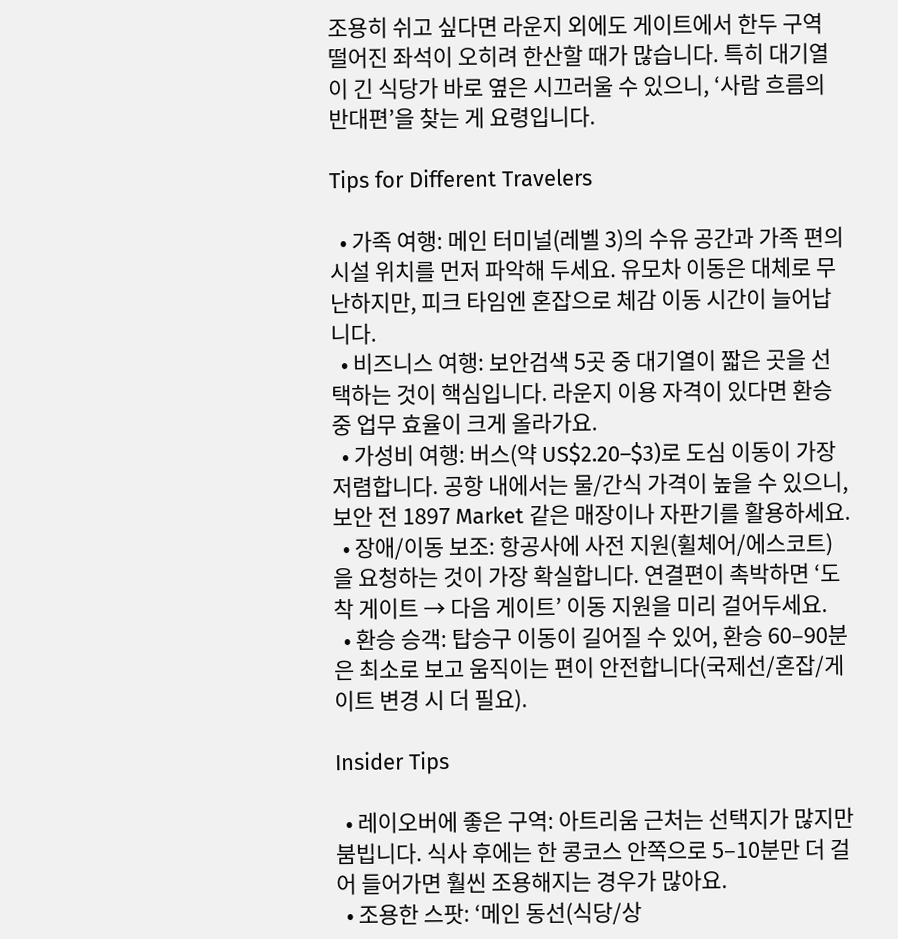조용히 쉬고 싶다면 라운지 외에도 게이트에서 한두 구역 떨어진 좌석이 오히려 한산할 때가 많습니다. 특히 대기열이 긴 식당가 바로 옆은 시끄러울 수 있으니, ‘사람 흐름의 반대편’을 찾는 게 요령입니다.

Tips for Different Travelers

  • 가족 여행: 메인 터미널(레벨 3)의 수유 공간과 가족 편의시설 위치를 먼저 파악해 두세요. 유모차 이동은 대체로 무난하지만, 피크 타임엔 혼잡으로 체감 이동 시간이 늘어납니다.
  • 비즈니스 여행: 보안검색 5곳 중 대기열이 짧은 곳을 선택하는 것이 핵심입니다. 라운지 이용 자격이 있다면 환승 중 업무 효율이 크게 올라가요.
  • 가성비 여행: 버스(약 US$2.20–$3)로 도심 이동이 가장 저렴합니다. 공항 내에서는 물/간식 가격이 높을 수 있으니, 보안 전 1897 Market 같은 매장이나 자판기를 활용하세요.
  • 장애/이동 보조: 항공사에 사전 지원(휠체어/에스코트)을 요청하는 것이 가장 확실합니다. 연결편이 촉박하면 ‘도착 게이트 → 다음 게이트’ 이동 지원을 미리 걸어두세요.
  • 환승 승객: 탑승구 이동이 길어질 수 있어, 환승 60–90분은 최소로 보고 움직이는 편이 안전합니다(국제선/혼잡/게이트 변경 시 더 필요).

Insider Tips

  • 레이오버에 좋은 구역: 아트리움 근처는 선택지가 많지만 붐빕니다. 식사 후에는 한 콩코스 안쪽으로 5–10분만 더 걸어 들어가면 훨씬 조용해지는 경우가 많아요.
  • 조용한 스팟: ‘메인 동선(식당/상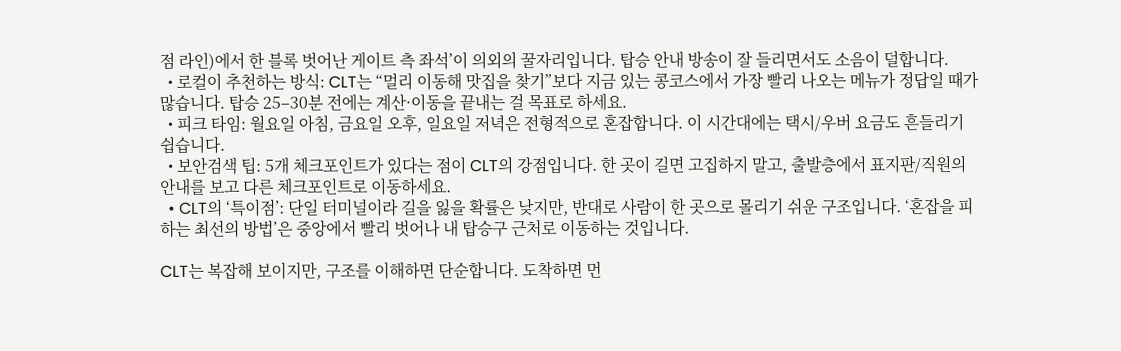점 라인)에서 한 블록 벗어난 게이트 측 좌석’이 의외의 꿀자리입니다. 탑승 안내 방송이 잘 들리면서도 소음이 덜합니다.
  • 로컬이 추천하는 방식: CLT는 “멀리 이동해 맛집을 찾기”보다 지금 있는 콩코스에서 가장 빨리 나오는 메뉴가 정답일 때가 많습니다. 탑승 25–30분 전에는 계산·이동을 끝내는 걸 목표로 하세요.
  • 피크 타임: 월요일 아침, 금요일 오후, 일요일 저녁은 전형적으로 혼잡합니다. 이 시간대에는 택시/우버 요금도 흔들리기 쉽습니다.
  • 보안검색 팁: 5개 체크포인트가 있다는 점이 CLT의 강점입니다. 한 곳이 길면 고집하지 말고, 출발층에서 표지판/직원의 안내를 보고 다른 체크포인트로 이동하세요.
  • CLT의 ‘특이점’: 단일 터미널이라 길을 잃을 확률은 낮지만, 반대로 사람이 한 곳으로 몰리기 쉬운 구조입니다. ‘혼잡을 피하는 최선의 방법’은 중앙에서 빨리 벗어나 내 탑승구 근처로 이동하는 것입니다.

CLT는 복잡해 보이지만, 구조를 이해하면 단순합니다. 도착하면 먼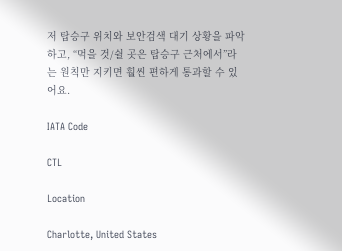저 탑승구 위치와 보안검색 대기 상황을 파악하고, “먹을 것/쉴 곳은 탑승구 근처에서”라는 원칙만 지키면 훨씬 편하게 통과할 수 있어요.

IATA Code

CTL

Location

Charlotte, United States